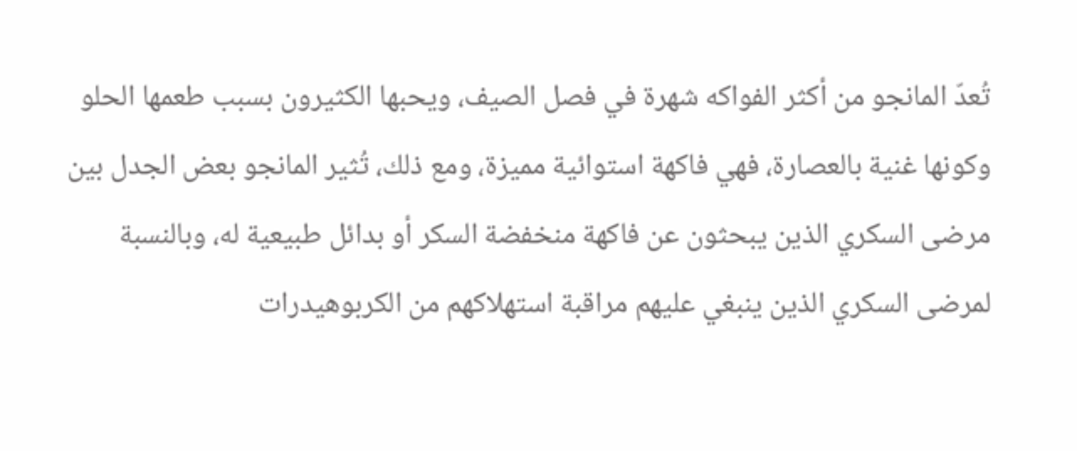تُعدّ المانجو من أكثر الفواكه شهرة في فصل الصيف، ويحبها الكثيرون بسبب طعمها الحلو وكونها غنية بالعصارة، فهي فاكهة استوائية مميزة، ومع ذلك، تُثير المانجو بعض الجدل بين مرضى السكري الذين يبحثون عن فاكهة منخفضة السكر أو بدائل طبيعية له، وبالنسبة لمرضى السكري الذين ينبغي عليهم مراقبة استهلاكهم من الكربوهيدرات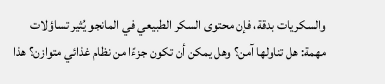والسكريات بدقة، فإن محتوى السكر الطبيعي في المانجو يُثير تساؤلات مهمة: هل تناولها آمن؟ وهل يمكن أن تكون جزءًا من نظام غذائي متوازن؟ هذا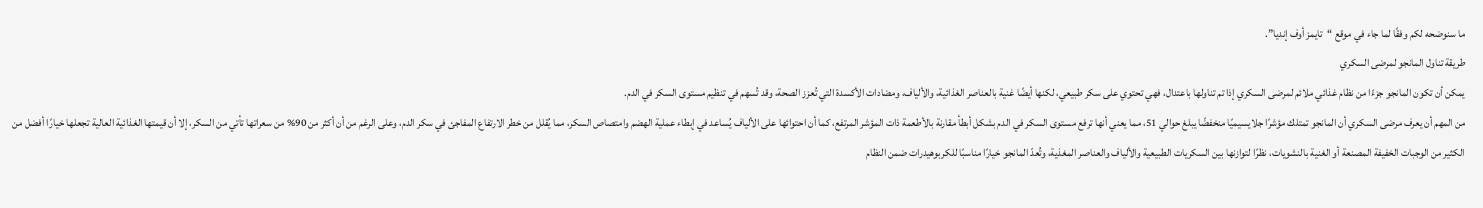ما سنوضحه لكم وفقًا لما جاء في موقع “تايمز أوف إنديا”.
طريقة تناول المانجو لمرضى السكري
يمكن أن تكون المانجو جزءًا من نظام غذائي ملائم لمرضى السكري إذا تم تناولها باعتدال، فهي تحتوي على سكر طبيعي، لكنها أيضًا غنية بالعناصر الغذائية، والألياف، ومضادات الأكسدة التي تُعزز الصحة، وقد تُسهم في تنظيم مستوى السكر في الدم.
من المهم أن يعرف مرضى السكري أن المانجو تمتلك مؤشرًا جلايسيميًا منخفضًا يبلغ حوالي 51، مما يعني أنها ترفع مستوى السكر في الدم بشكل أبطأ مقارنة بالأطعمة ذات المؤشر المرتفع، كما أن احتوائها على الألياف يُساعد في إبطاء عملية الهضم وامتصاص السكر، مما يُقلل من خطر الارتفاع المفاجئ في سكر الدم، وعلى الرغم من أن أكثر من 90% من سعراتها تأتي من السكر، إلا أن قيمتها الغذائية العالية تجعلها خيارًا أفضل من الكثير من الوجبات الخفيفة المصنعة أو الغنية بالنشويات، نظرًا لتوازنها بين السكريات الطبيعية والألياف والعناصر المغذية، وتُعدّ المانجو خيارًا مناسبًا للكربوهيدرات ضمن النظام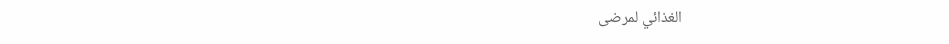الغذائي لمرضى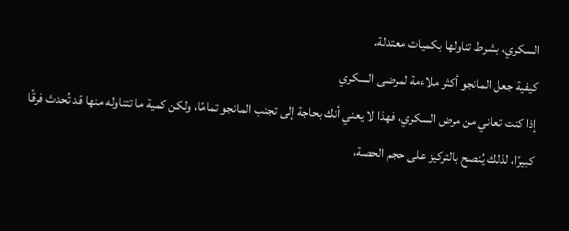السكري، بشرط تناولها بكميات معتدلة.
كيفية جعل المانجو أكثر ملاءمة لمرضى السكري
إذا كنت تعاني من مرض السكري، فهذا لا يعني أنك بحاجة إلى تجنب المانجو تمامًا، ولكن كمية ما تتناوله منها قد تُحدث فرقًا كبيرًا، لذلك يُنصح بالتركيز على حجم الحصة،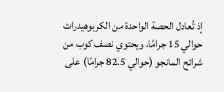إذ تُعادل الحصة الواحدة من الكربوهيدرات حوالي 15 جرامًا، ويحتوي نصف كوب من شرائح المانجو (حوالي 82.5 جرامًا) على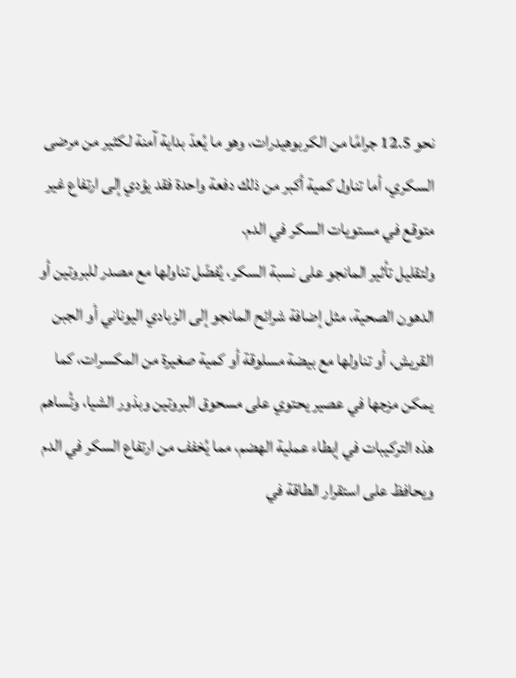نحو 12.5 جرامًا من الكربوهيدرات، وهو ما يُعدّ بداية آمنة لكثير من مرضى السكري، أما تناول كمية أكبر من ذلك دفعة واحدة فقد يؤدي إلى ارتفاع غير متوقع في مستويات السكر في الدم.
ولتقليل تأثير المانجو على نسبة السكر، يُفضّل تناولها مع مصدر للبروتين أو الدهون الصحية، مثل إضافة شرائح المانجو إلى الزبادي اليوناني أو الجبن القريش، أو تناولها مع بيضة مسلوقة أو كمية صغيرة من المكسرات، كما يمكن مزجها في عصير يحتوي على مسحوق البروتين وبذور الشيا، وتُساهم هذه التركيبات في إبطاء عملية الهضم، مما يُخفف من ارتفاع السكر في الدم ويحافظ على استقرار الطاقة في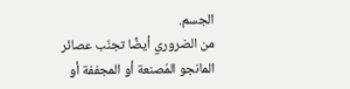الجسم.
من الضروري أيضًا تجنّب عصائر المانجو المُصنعة أو المجففة أو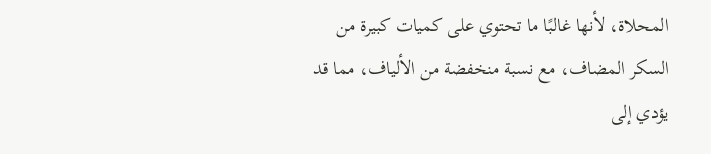المحلاة، لأنها غالبًا ما تحتوي على كميات كبيرة من السكر المضاف، مع نسبة منخفضة من الألياف، مما قد يؤدي إلى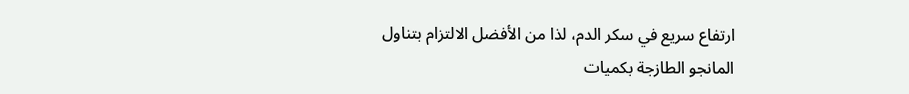ارتفاع سريع في سكر الدم، لذا من الأفضل الالتزام بتناول المانجو الطازجة بكميات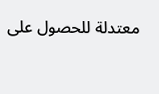معتدلة للحصول على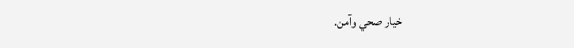خيار صحي وآمن.